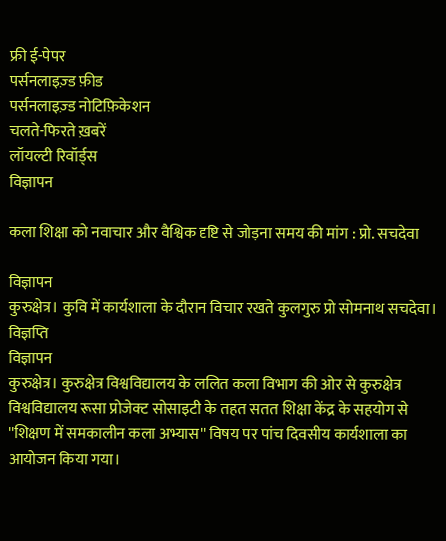फ्री ई-पेपर
पर्सनलाइज़्ड फ़ीड
पर्सनलाइज़्ड नोटिफ़िकेशन
चलते-फिरते ख़बरें
लॉयल्टी रिवॉर्ड्स
विज्ञापन

कला शिक्षा को नवाचार और वैश्विक दृष्टि से जोड़ना समय की मांग : प्रो. सचदेवा

विज्ञापन
कुरुक्षेत्र। कुवि में कार्यशाला के दौरान विचार रखते कुलगुरु प्रो सोमनाथ सचदेवा। विज्ञप्ति
विज्ञापन
कुरुक्षेत्र। कुरुक्षेत्र विश्वविद्यालय के ललित कला विभाग की ओर से कुरुक्षेत्र विश्वविद्यालय रूसा प्रोजेक्ट सोसाइटी के तहत सतत शिक्षा केंद्र के सहयोग से ''शिक्षण में समकालीन कला अभ्यास'' विषय पर पांच दिवसीय कार्यशाला का आयोजन किया गया।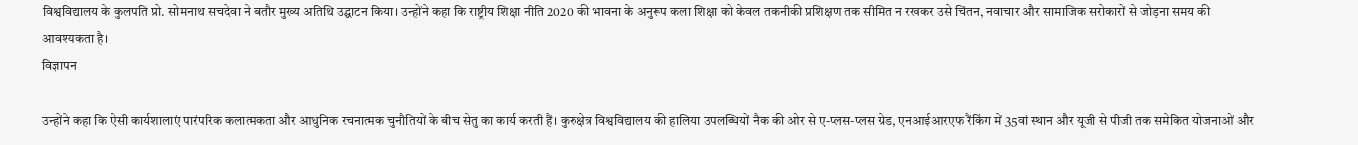विश्वविद्यालय के कुलपति प्रो. सोमनाथ सचदेवा ने बतौर मुख्य अतिथि उद्घाटन किया। उन्होंने कहा कि राष्ट्रीय शिक्षा नीति 2020 की भावना के अनुरूप कला शिक्षा को केवल तकनीकी प्रशिक्षण तक सीमित न रखकर उसे चिंतन, नवाचार और सामाजिक सरोकारों से जोड़ना समय की आवश्यकता है।
विज्ञापन

उन्होंने कहा कि ऐसी कार्यशालाएं पारंपरिक कलात्मकता और आधुनिक रचनात्मक चुनौतियों के बीच सेतु का कार्य करती हैं। कुरुक्षेत्र विश्वविद्यालय की हालिया उपलब्धियों नैक की ओर से ए-प्लस-प्लस ग्रेड, एनआईआरएफ रैंकिंग में 35वां स्थान और यूजी से पीजी तक समेकित योजनाओं और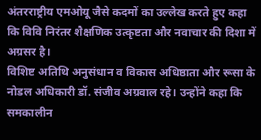अंतरराष्ट्रीय एमओयू जैसे कदमों का उल्लेख करते हुए कहा कि विवि निरंतर शैक्षणिक उत्कृष्टता और नवाचार की दिशा में अग्रसर है।
विशिष्ट अतिथि अनुसंधान व विकास अधिष्ठाता और रूसा के नोडल अधिकारी डॉ. संजीव अग्रवाल रहे। उन्होंने कहा कि समकालीन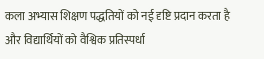कला अभ्यास शिक्षण पद्धतियों को नई दृष्टि प्रदान करता है और विद्यार्थियों को वैश्विक प्रतिस्पर्धा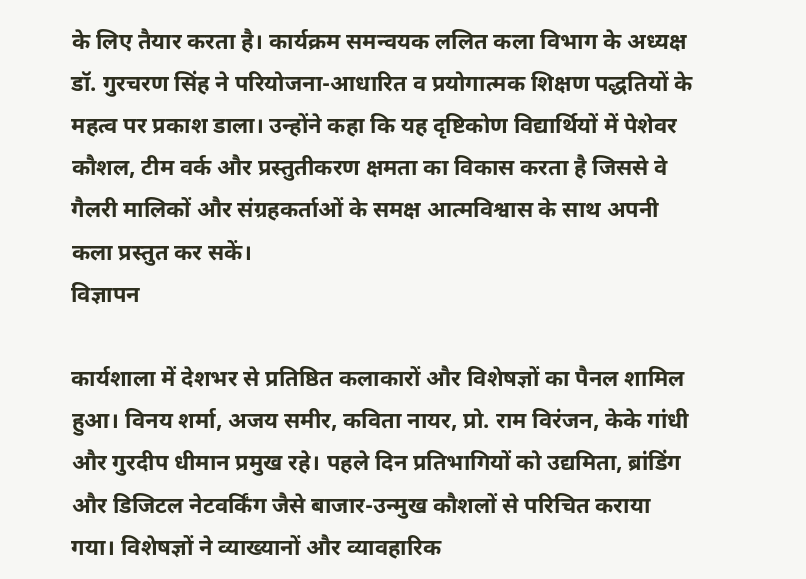के लिए तैयार करता है। कार्यक्रम समन्वयक ललित कला विभाग के अध्यक्ष डॉ. गुरचरण सिंह ने परियोजना-आधारित व प्रयोगात्मक शिक्षण पद्धतियों के महत्व पर प्रकाश डाला। उन्होंने कहा कि यह दृष्टिकोण विद्यार्थियों में पेशेवर कौशल, टीम वर्क और प्रस्तुतीकरण क्षमता का विकास करता है जिससे वे गैलरी मालिकों और संग्रहकर्ताओं के समक्ष आत्मविश्वास के साथ अपनी कला प्रस्तुत कर सकें।
विज्ञापन

कार्यशाला में देशभर से प्रतिष्ठित कलाकारों और विशेषज्ञों का पैनल शामिल हुआ। विनय शर्मा, अजय समीर, कविता नायर, प्रो. राम विरंजन, केके गांधी और गुरदीप धीमान प्रमुख रहे। पहले दिन प्रतिभागियों को उद्यमिता, ब्रांडिंग और डिजिटल नेटवर्किंग जैसे बाजार-उन्मुख कौशलों से परिचित कराया गया। विशेषज्ञों ने व्याख्यानों और व्यावहारिक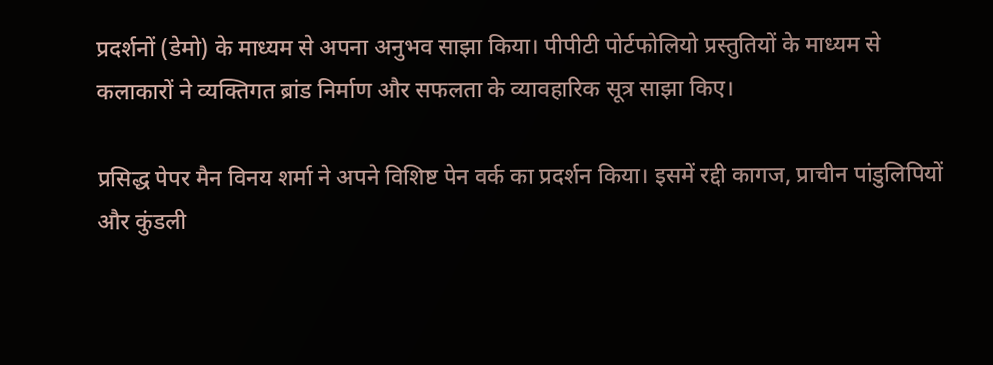प्रदर्शनों (डेमो) के माध्यम से अपना अनुभव साझा किया। पीपीटी पोर्टफोलियो प्रस्तुतियों के माध्यम से कलाकारों ने व्यक्तिगत ब्रांड निर्माण और सफलता के व्यावहारिक सूत्र साझा किए।

प्रसिद्ध पेपर मैन विनय शर्मा ने अपने विशिष्ट पेन वर्क का प्रदर्शन किया। इसमें रद्दी कागज, प्राचीन पांडुलिपियों और कुंडली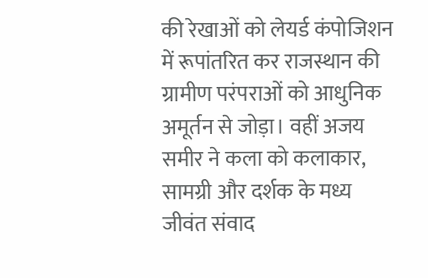की रेखाओं को लेयर्ड कंपोजिशन में रूपांतरित कर राजस्थान की ग्रामीण परंपराओं को आधुनिक अमूर्तन से जोड़ा। वहीं अजय समीर ने कला को कलाकार, सामग्री और दर्शक के मध्य जीवंत संवाद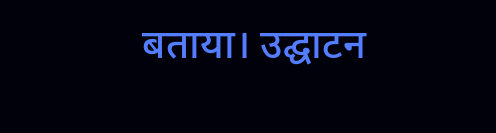बताया। उद्घाटन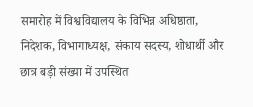समारोह में विश्वविद्यालय के विभिन्न अधिष्ठाता, निदेशक, विभागाध्यक्ष, संकाय सदस्य, शोधार्थी और छात्र बड़ी संख्या में उपस्थित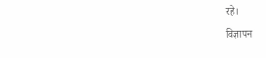रहे।
विज्ञापन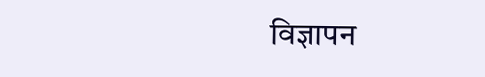विज्ञापन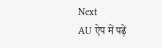Next
AU ऐप में पढ़ें